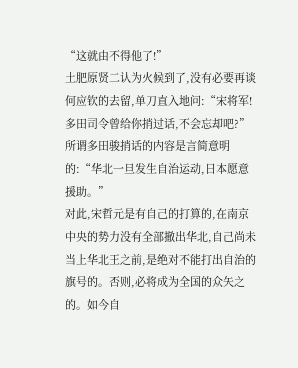“这就由不得他了!”
土肥原贤二认为火候到了,没有必要再谈何应钦的去留,单刀直入地问:“宋将军!多田司令曾给你捎过话,不会忘却吧?”
所谓多田骏捎话的内容是言简意明的:“华北一旦发生自治运动,日本愿意援助。”
对此,宋哲元是有自己的打算的,在南京中央的势力没有全部撤出华北,自己尚未当上华北王之前,是绝对不能打出自治的旗号的。否则,必将成为全国的众矢之的。如今自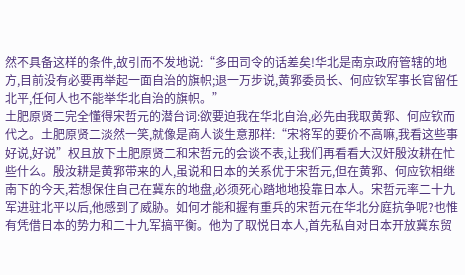然不具备这样的条件,故引而不发地说:“多田司令的话差矣!华北是南京政府管辖的地方,目前没有必要再举起一面自治的旗帜;退一万步说,黄郛委员长、何应钦军事长官留任北平,任何人也不能举华北自治的旗帜。”
土肥原贤二完全懂得宋哲元的潜台词:欲要迫我在华北自治,必先由我取黄郛、何应钦而代之。土肥原贤二淡然一笑,就像是商人谈生意那样:“宋将军的要价不高嘛,我看这些事好说,好说”权且放下土肥原贤二和宋哲元的会谈不表,让我们再看看大汉奸殷汝耕在忙些什么。殷汝耕是黄郛带来的人,虽说和日本的关系优于宋哲元,但在黄郛、何应钦相继南下的今天,若想保住自己在冀东的地盘,必须死心踏地地投靠日本人。宋哲元率二十九军进驻北平以后,他感到了威胁。如何才能和握有重兵的宋哲元在华北分庭抗争呢?也惟有凭借日本的势力和二十九军搞平衡。他为了取悦日本人,首先私自对日本开放冀东贸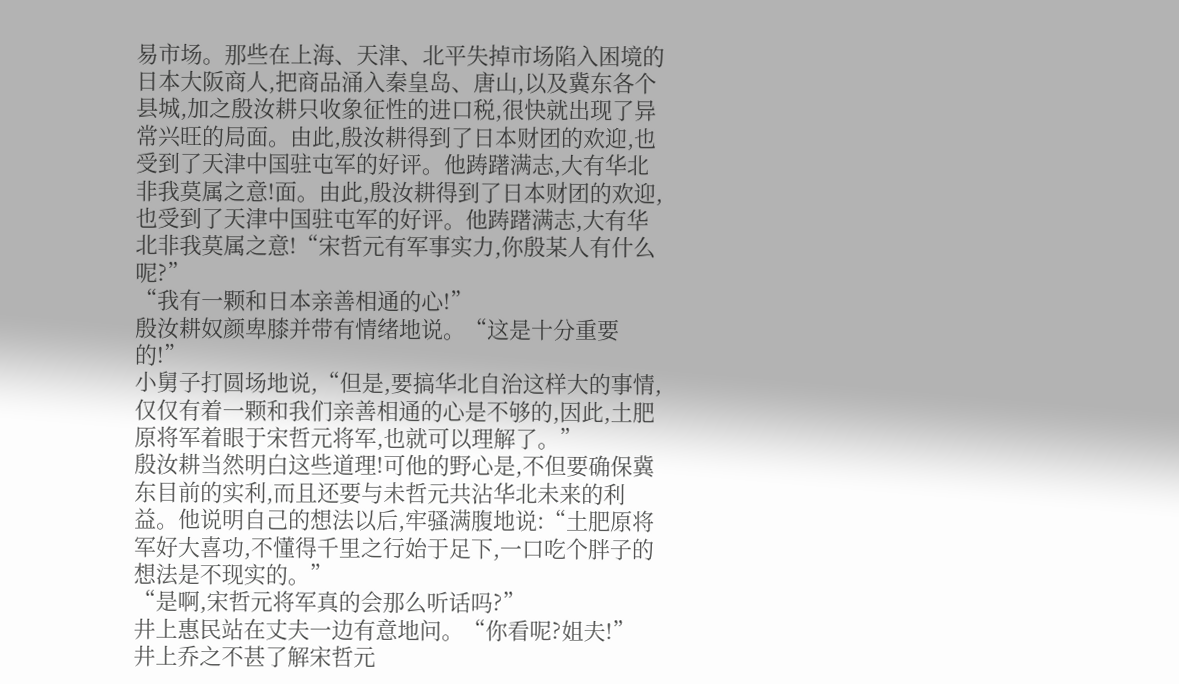易市场。那些在上海、天津、北平失掉市场陷入困境的日本大阪商人,把商品涌入秦皇岛、唐山,以及冀东各个县城,加之殷汝耕只收象征性的进口税,很快就出现了异常兴旺的局面。由此,殷汝耕得到了日本财团的欢迎,也受到了天津中国驻屯军的好评。他踌躇满志,大有华北非我莫属之意!面。由此,殷汝耕得到了日本财团的欢迎,也受到了天津中国驻屯军的好评。他踌躇满志,大有华北非我莫属之意!“宋哲元有军事实力,你殷某人有什么呢?”
“我有一颗和日本亲善相通的心!”
殷汝耕奴颜卑膝并带有情绪地说。“这是十分重要的!”
小舅子打圆场地说,“但是,要搞华北自治这样大的事情,仅仅有着一颗和我们亲善相通的心是不够的,因此,土肥原将军着眼于宋哲元将军,也就可以理解了。”
殷汝耕当然明白这些道理!可他的野心是,不但要确保冀东目前的实利,而且还要与未哲元共沾华北未来的利益。他说明自己的想法以后,牢骚满腹地说:“土肥原将军好大喜功,不懂得千里之行始于足下,一口吃个胖子的想法是不现实的。”
“是啊,宋哲元将军真的会那么听话吗?”
井上惠民站在丈夫一边有意地问。“你看呢?姐夫!”
井上乔之不甚了解宋哲元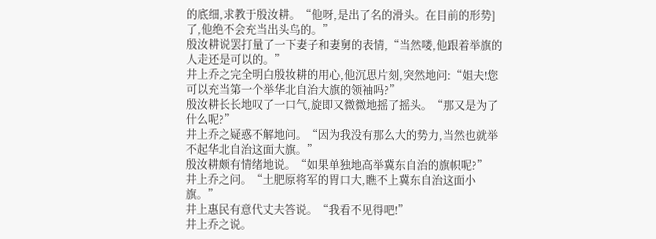的底细,求教于殷汝耕。“他呀,是出了名的滑头。在目前的形势]了,他绝不会充当出头鸟的。”
殷汝耕说罢打量了一下妻子和妻舅的表情,“当然喽,他跟着举旗的人走还是可以的。”
井上乔之完全明白殷妆耕的用心,他沉思片刻,突然地问:“姐夫!您可以充当第一个举华北自治大旗的领袖吗?”
殷汝耕长长地叹了一口气,旋即又微微地摇了摇头。“那又是为了什么呢?”
井上乔之疑惑不解地问。“因为我没有那么大的势力,当然也就举不起华北自治这面大旗。”
殷汝耕颇有情绪地说。“如果单独地高举冀东自治的旗帜呢?”
井上乔之问。“土肥原将军的胃口大,瞧不上冀东自治这面小旗。”
井上惠民有意代丈夫答说。“我看不见得吧!”
井上乔之说。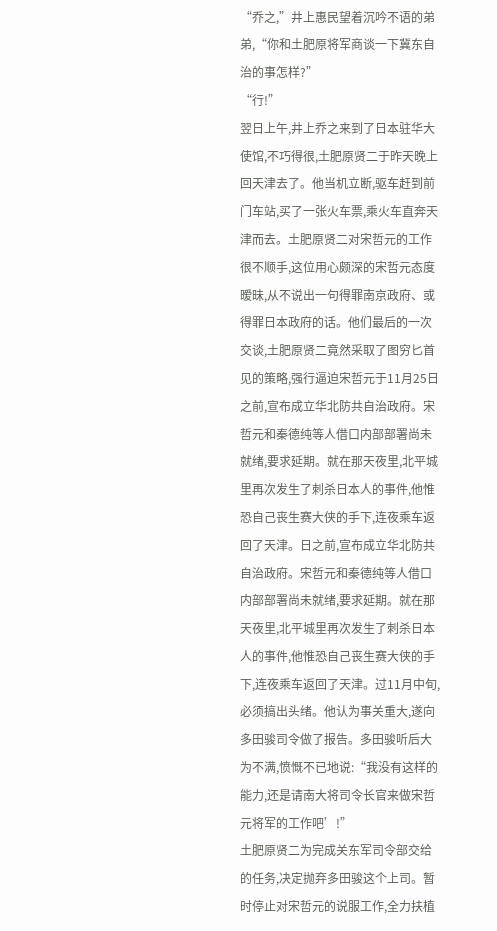“乔之,”井上惠民望着沉吟不语的弟弟,“你和土肥原将军商谈一下冀东自治的事怎样?”
“行!”
翌日上午,井上乔之来到了日本驻华大使馆,不巧得很,土肥原贤二于昨天晚上回天津去了。他当机立断,驱车赶到前门车站,买了一张火车票,乘火车直奔天津而去。土肥原贤二对宋哲元的工作很不顺手,这位用心颇深的宋哲元态度暧昧,从不说出一句得罪南京政府、或得罪日本政府的话。他们最后的一次交谈,土肥原贤二竟然采取了图穷匕首见的策略,强行逼迫宋哲元于11月25日之前,宣布成立华北防共自治政府。宋哲元和秦德纯等人借口内部部署尚未就绪,要求延期。就在那天夜里,北平城里再次发生了刺杀日本人的事件,他惟恐自己丧生赛大侠的手下,连夜乘车返回了天津。日之前,宣布成立华北防共自治政府。宋哲元和秦德纯等人借口内部部署尚未就绪,要求延期。就在那天夜里,北平城里再次发生了刺杀日本人的事件,他惟恐自己丧生赛大侠的手下,连夜乘车返回了天津。过11月中旬,必须搞出头绪。他认为事关重大,遂向多田骏司令做了报告。多田骏听后大为不满,愤慨不已地说:“我没有这样的能力,还是请南大将司令长官来做宋哲元将军的工作吧’!”
土肥原贤二为完成关东军司令部交给的任务,决定抛弃多田骏这个上司。暂时停止对宋哲元的说服工作,全力扶植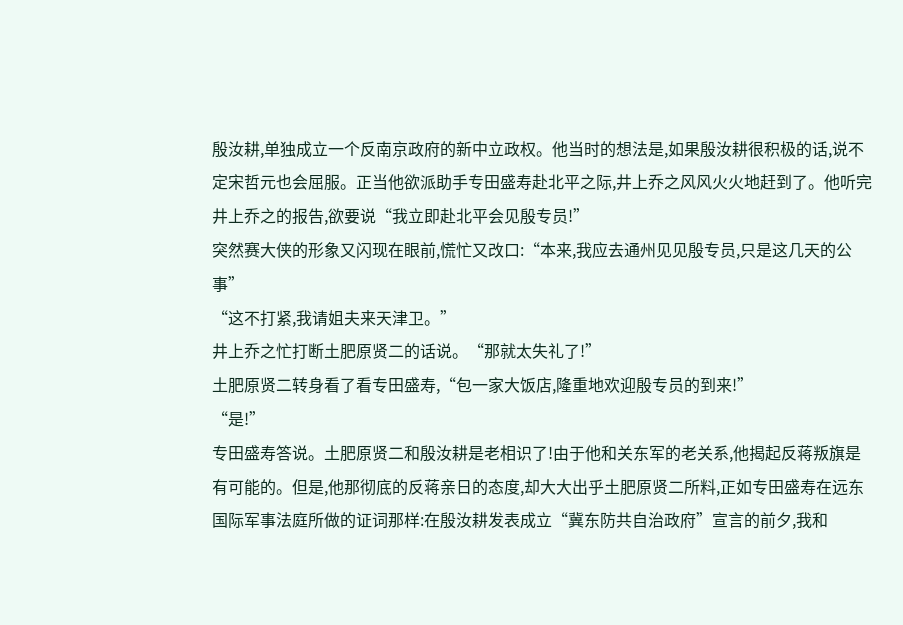殷汝耕,单独成立一个反南京政府的新中立政权。他当时的想法是,如果殷汝耕很积极的话,说不定宋哲元也会屈服。正当他欲派助手专田盛寿赴北平之际,井上乔之风风火火地赶到了。他听完井上乔之的报告,欲要说“我立即赴北平会见殷专员!”
突然赛大侠的形象又闪现在眼前,慌忙又改口:“本来,我应去通州见见殷专员,只是这几天的公事”
“这不打紧,我请姐夫来天津卫。”
井上乔之忙打断土肥原贤二的话说。“那就太失礼了!”
土肥原贤二转身看了看专田盛寿,“包一家大饭店,隆重地欢迎殷专员的到来!”
“是!”
专田盛寿答说。土肥原贤二和殷汝耕是老相识了!由于他和关东军的老关系,他揭起反蒋叛旗是有可能的。但是,他那彻底的反蒋亲日的态度,却大大出乎土肥原贤二所料,正如专田盛寿在远东国际军事法庭所做的证词那样:在殷汝耕发表成立“冀东防共自治政府”宣言的前夕,我和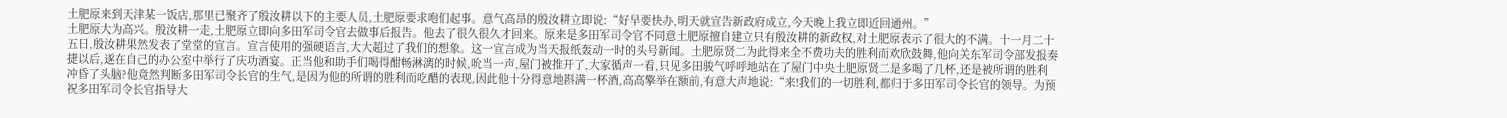土肥原来到天津某一饭店,那里已聚齐了殷汝耕以下的主要人员,土肥原要求咆们起事。意气高昂的殷汝耕立即说:“好旱要快办,明天就宣告新政府成立,今天晚上我立即近回通州。”
土肥原大为高兴。殷汝耕一走,土肥原立即向多田军司令官去做事后报告。他去了很久很久才回来。原来是多田军司令官不同意土肥原擅自建立只有殷汝耕的新政权,对土肥原表示了很大的不满。十一月二十五日,殷汝耕果然发表了堂堂的宣言。宣言使用的强硬语言,大大超过了我们的想象。这一宣言成为当天报纸轰动一时的头号新闻。土肥原贤二为此得来全不费功夫的胜利而欢欣鼓舞,他向关东军司令部发报奏捷以后,遂在自己的办公室中举行了庆功酒宴。正当他和助手们喝得酣畅淋漓的时候,吮当一声,屋门被推开了,大家循声一看,只见多田骏气呼呼地站在了屋门中央土肥原贤二是多喝了几杯,还是被所谓的胜利冲昏了头脑?他竟然判断多田军司令长官的生气,是因为他的所谓的胜利而吃醋的表现,因此他十分得意地斟满一杯酒,高高擎举在额前,有意大声地说:“来!我们的一切胜利,都归于多田军司令长官的领导。为预祝多田军司令长官指导大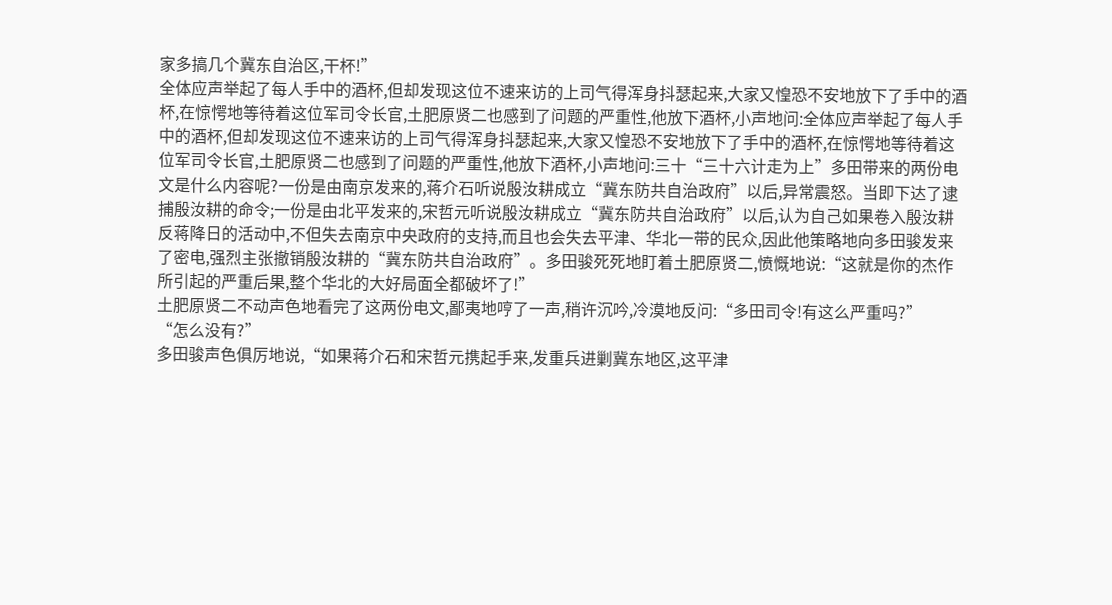家多搞几个冀东自治区,干杯!”
全体应声举起了每人手中的酒杯,但却发现这位不速来访的上司气得浑身抖瑟起来,大家又惶恐不安地放下了手中的酒杯,在惊愕地等待着这位军司令长官,土肥原贤二也感到了问题的严重性,他放下酒杯,小声地问:全体应声举起了每人手中的酒杯,但却发现这位不速来访的上司气得浑身抖瑟起来,大家又惶恐不安地放下了手中的酒杯,在惊愕地等待着这位军司令长官,土肥原贤二也感到了问题的严重性,他放下酒杯,小声地问:三十“三十六计走为上”多田带来的两份电文是什么内容呢?一份是由南京发来的,蒋介石听说殷汝耕成立“冀东防共自治政府”以后,异常震怒。当即下达了逮捕殷汝耕的命令;一份是由北平发来的,宋哲元听说殷汝耕成立“冀东防共自治政府”以后,认为自己如果卷入殷汝耕反蒋降日的活动中,不但失去南京中央政府的支持,而且也会失去平津、华北一带的民众,因此他策略地向多田骏发来了密电,强烈主张撤销殷汝耕的“冀东防共自治政府”。多田骏死死地盯着土肥原贤二,愤慨地说:“这就是你的杰作所引起的严重后果,整个华北的大好局面全都破坏了!”
土肥原贤二不动声色地看完了这两份电文,鄙夷地哼了一声,稍许沉吟,冷漠地反问:“多田司令!有这么严重吗?”
“怎么没有?”
多田骏声色俱厉地说,“如果蒋介石和宋哲元携起手来,发重兵进剿冀东地区,这平津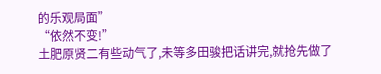的乐观局面”
“依然不变!”
土肥原贤二有些动气了,未等多田骏把话讲完,就抢先做了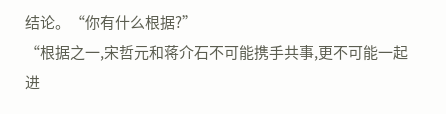结论。“你有什么根据?”
“根据之一,宋哲元和蒋介石不可能携手共事,更不可能一起进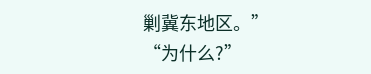剿冀东地区。”
“为什么?”